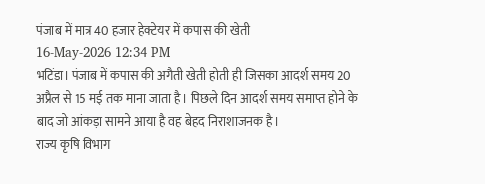पंजाब में मात्र 40 हजार हेक्टेयर में कपास की खेती
16-May-2026 12:34 PM
भटिंडा। पंजाब में कपास की अगैती खेती होती ही जिसका आदर्श समय 20 अप्रैल से 15 मई तक माना जाता है। पिछले दिन आदर्श समय समाप्त होने के बाद जो आंकड़ा सामने आया है वह बेहद निराशाजनक है।
राज्य कृषि विभाग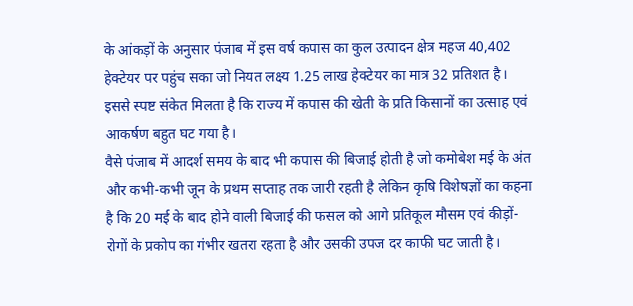के आंकड़ों के अनुसार पंजाब में इस वर्ष कपास का कुल उत्पादन क्षेत्र महज 40,402 हेक्टेयर पर पहुंच सका जो नियत लक्ष्य 1.25 लाख हेक्टेयर का मात्र 32 प्रतिशत है। इससे स्पष्ट संकेत मिलता है कि राज्य में कपास की खेती के प्रति किसानों का उत्साह एवं आकर्षण बहुत घट गया है।
वैसे पंजाब में आदर्श समय के बाद भी कपास की बिजाई होती है जो कमोबेश मई के अंत और कभी-कभी जून के प्रथम सप्ताह तक जारी रहती है लेकिन कृषि विशेषज्ञों का कहना है कि 20 मई के बाद होने वाली बिजाई की फसल को आगे प्रतिकूल मौसम एवं कीड़ों-रोगों के प्रकोप का गंभीर खतरा रहता है और उसकी उपज दर काफी घट जाती है।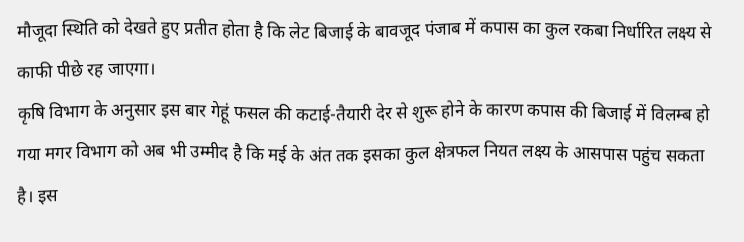मौजूदा स्थिति को देखते हुए प्रतीत होता है कि लेट बिजाई के बावजूद पंजाब में कपास का कुल रकबा निर्धारित लक्ष्य से काफी पीछे रह जाएगा।
कृषि विभाग के अनुसार इस बार गेहूं फसल की कटाई-तैयारी देर से शुरू होने के कारण कपास की बिजाई में विलम्ब हो गया मगर विभाग को अब भी उम्मीद है कि मई के अंत तक इसका कुल क्षेत्रफल नियत लक्ष्य के आसपास पहुंच सकता है। इस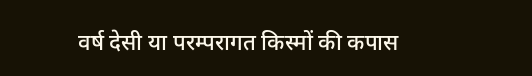वर्ष देसी या परम्परागत किस्मों की कपास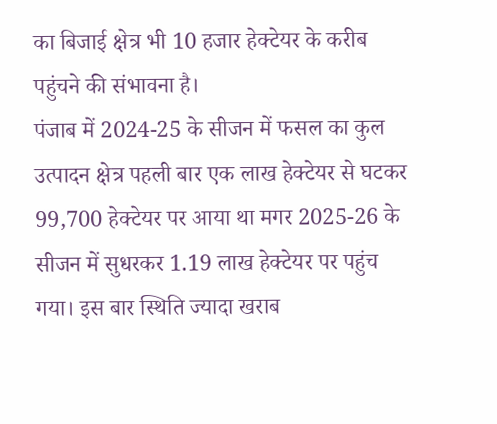का बिजाई क्षेत्र भी 10 हजार हेक्टेयर के करीब पहुंचने की संभावना है।
पंजाब में 2024-25 के सीजन में फसल का कुल उत्पादन क्षेत्र पहली बार एक लाख हेक्टेयर से घटकर 99,700 हेक्टेयर पर आया था मगर 2025-26 के सीजन में सुधरकर 1.19 लाख हेक्टेयर पर पहुंच गया। इस बार स्थिति ज्यादा खराब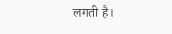लगती है।